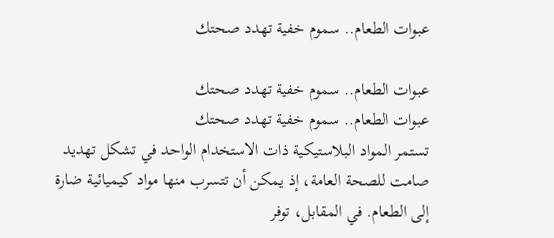عبوات الطعام.. سموم خفية تهدد صحتك

عبوات الطعام.. سموم خفية تهدد صحتك
عبوات الطعام.. سموم خفية تهدد صحتك
تستمر المواد البلاستيكية ذات الاستخدام الواحد في تشكل تهديد صامت للصحة العامة، إذ يمكن أن تتسرب منها مواد كيميائية ضارة إلى الطعام. في المقابل، توفر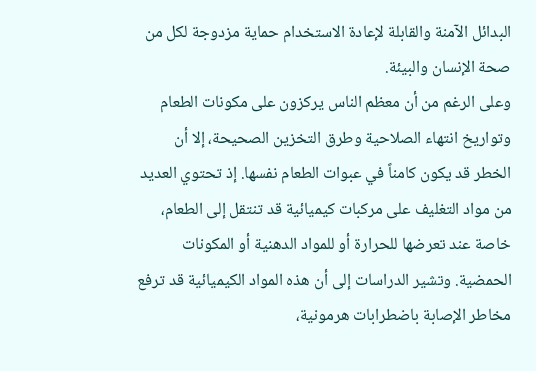البدائل الآمنة والقابلة لإعادة الاستخدام حماية مزدوجة لكل من صحة الإنسان والبيئة.
وعلى الرغم من أن معظم الناس يركزون على مكونات الطعام وتواريخ انتهاء الصلاحية وطرق التخزين الصحيحة، إلا أن الخطر قد يكون كامناً في عبوات الطعام نفسها. إذ تحتوي العديد من مواد التغليف على مركبات كيميائية قد تنتقل إلى الطعام، خاصة عند تعرضها للحرارة أو للمواد الدهنية أو المكونات الحمضية. وتشير الدراسات إلى أن هذه المواد الكيميائية قد ترفع مخاطر الإصابة باضطرابات هرمونية،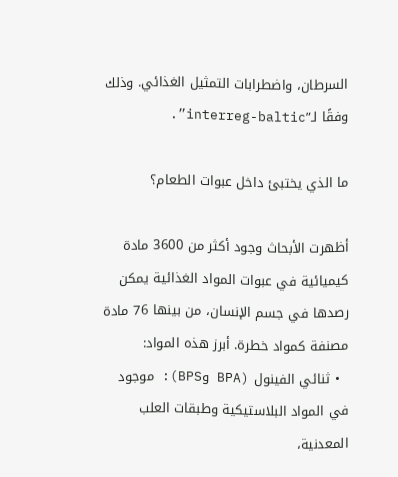السرطان، واضطرابات التمثيل الغذائي. وذلك وفقًا لـ”interreg-baltic”.

ما الذي يختبئ داخل عبوات الطعام؟

أظهرت الأبحاث وجود أكثر من 3600 مادة كيميائية في عبوات المواد الغذائية يمكن رصدها في جسم الإنسان، من بينها 76 مادة مصنفة كمواد خطرة. أبرز هذه المواد:
  • ثنائي الفينول (BPA وBPS): موجود في المواد البلاستيكية وطبقات العلب المعدنية،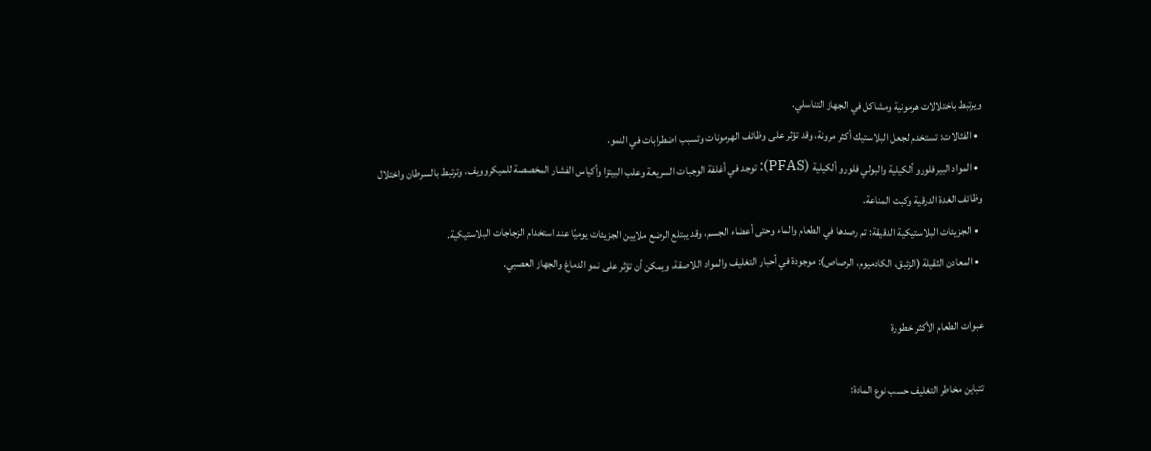ويرتبط باختلالات هرمونية ومشاكل في الجهاز التناسلي.
  • الفثالات: تستخدم لجعل البلاستيك أكثر مرونة، وقد تؤثر على وظائف الهرمونات وتسبب اضطرابات في النمو.
  • المواد البيرفلورو ألكيلية والبولي فلورو ألكيلية (PFAS): توجد في أغلفة الوجبات السريعة وعلب البيتزا وأكياس الفشار المخصصة للميكروويف، وترتبط بالسرطان واختلال وظائف الغدة الدرقية وكبت المناعة.
  • الجزيئات البلاستيكية الدقيقة: تم رصدها في الطعام والماء وحتى أعضاء الجسم، وقد يبتلع الرضع ملايين الجزيئات يوميًا عند استخدام الزجاجات البلاستيكية.
  • المعادن الثقيلة (الزئبق، الكادميوم، الرصاص): موجودة في أحبار التغليف والمواد اللاصقة، ويمكن أن تؤثر على نمو الدماغ والجهاز العصبي.

عبوات الطعام الأكثر خطورة

تتباين مخاطر التغليف حسب نوع المادة: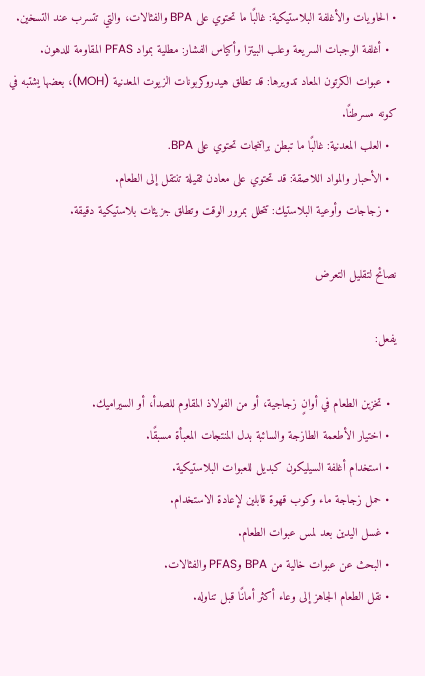• الحاويات والأغلفة البلاستيكية: غالبًا ما تحتوي على BPA والفثالات، والتي تتسرب عند التسخين.
  • أغلفة الوجبات السريعة وعلب البيتزا وأكياس الفشار: مطلية بمواد PFAS المقاومة للدهون.
  • عبوات الكرتون المعاد تدويرها: قد تطلق هيدروكربونات الزيوت المعدنية (MOH)، بعضها يشتبه في كونه مسرطنًا.
  • العلب المعدنية: غالبًا ما تبطن براتنجات تحتوي على BPA.
  • الأحبار والمواد اللاصقة: قد تحتوي على معادن ثقيلة تنتقل إلى الطعام.
  • زجاجات وأوعية البلاستيك: تتحلل بمرور الوقت وتطلق جزيئات بلاستيكية دقيقة.

نصائح لتقليل التعرض

يفعل:

  • تخزين الطعام في أوانٍ زجاجية، أو من الفولاذ المقاوم للصدأ، أو السيراميك.
  • اختيار الأطعمة الطازجة والسائبة بدل المنتجات المعبأة مسبقًا.
  • استخدام أغلفة السيليكون كبديل للعبوات البلاستيكية.
  • حمل زجاجة ماء وكوب قهوة قابلين لإعادة الاستخدام.
  • غسل اليدين بعد لمس عبوات الطعام.
  • البحث عن عبوات خالية من BPA وPFAS والفثالات.
  • نقل الطعام الجاهز إلى وعاء أكثر أمانًا قبل تناوله.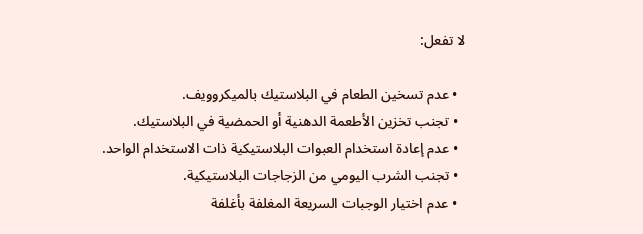لا تفعل:

  • عدم تسخين الطعام في البلاستيك بالميكروويف.
  • تجنب تخزين الأطعمة الدهنية أو الحمضية في البلاستيك.
  • عدم إعادة استخدام العبوات البلاستيكية ذات الاستخدام الواحد.
  • تجنب الشرب اليومي من الزجاجات البلاستيكية.
  • عدم اختيار الوجبات السريعة المغلفة بأغلفة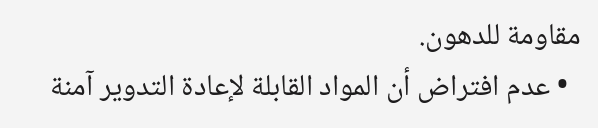مقاومة للدهون.
  • عدم افتراض أن المواد القابلة لإعادة التدوير آمنة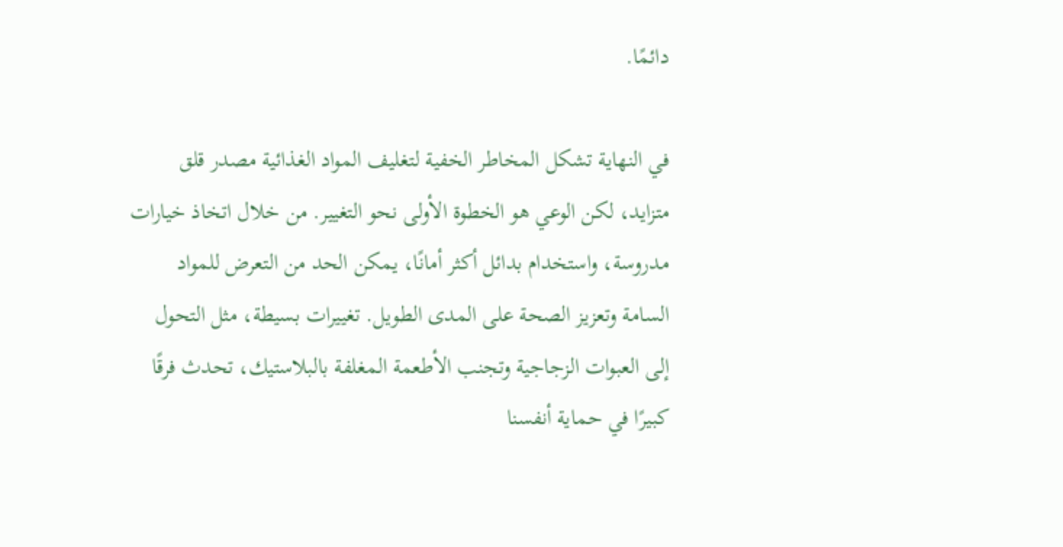دائمًا.

في النهاية تشكل المخاطر الخفية لتغليف المواد الغذائية مصدر قلق متزايد، لكن الوعي هو الخطوة الأولى نحو التغيير. من خلال اتخاذ خيارات مدروسة، واستخدام بدائل أكثر أمانًا، يمكن الحد من التعرض للمواد السامة وتعزيز الصحة على المدى الطويل. تغييرات بسيطة، مثل التحول إلى العبوات الزجاجية وتجنب الأطعمة المغلفة بالبلاستيك، تحدث فرقًا كبيرًا في حماية أنفسنا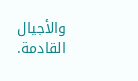والأجيال القادمة.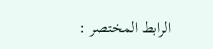الرابط المختصر :